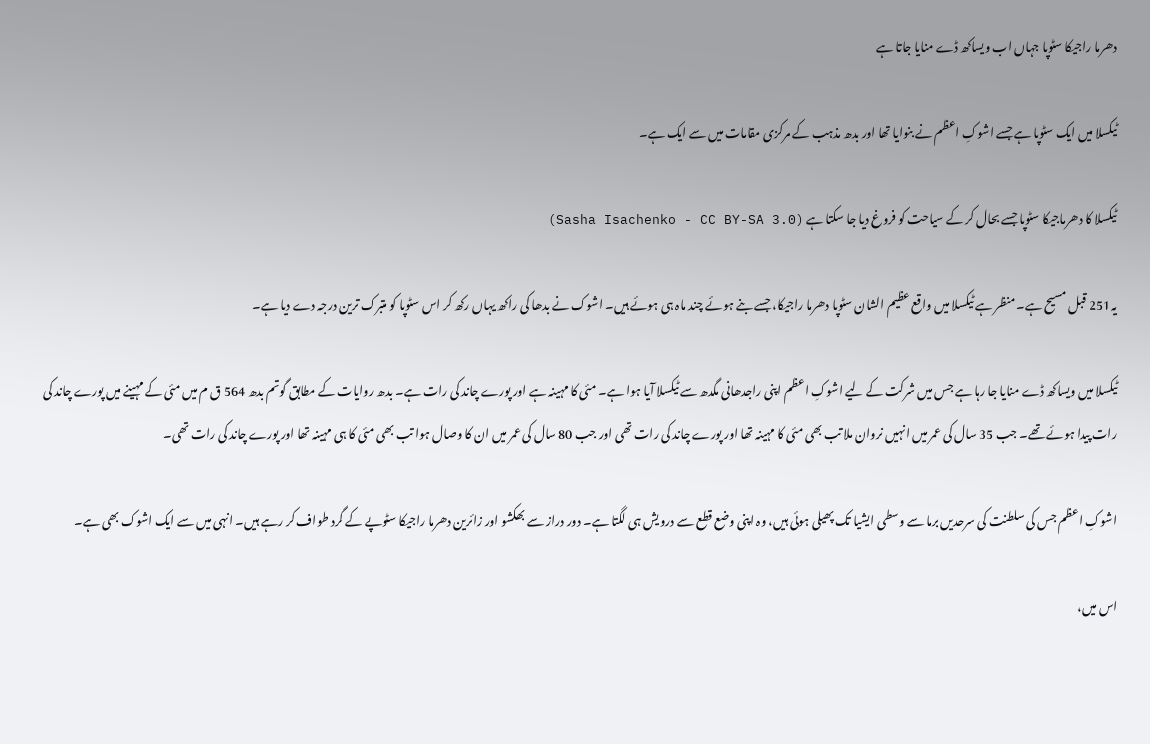دھرما راجیکا سٹوپا جہاں اب ویساکھ ڈے منایا جاتا ہے

ٹیکسلا میں ایک سٹوپا ہے جسے اشوکِ اعظم نے بنوایا تھا اور بدھ مذہب کے مرکزی مقامات میں سے ایک ہے۔

ٹیکسلا کا دھرماجیکا سٹوپا جسے بحال کر کے سیاحت کو فروغ دیا جا سکتا ہے (Sasha Isachenko - CC BY-SA 3.0)

یہ251 قبل مسیح ہے۔ منظر ہے ٹیکسلا میں واقع عظیم الشان سٹوپا دھرما راجیکا، جسے بنے ہوئے چند ماہ ہی ہوئے ہیں۔ اشوک نے بدھا کی راکھ یہاں رکھ کر اس سٹوپا کو متبرک ترین درجہ دے دیا ہے۔

ٹیکسلا میں ویساکھ ڈے منایا جا رہا ہے جس میں شرکت کے لیے اشوکِ اعظم اپنی راجدھانی مگدھ سے ٹیکسلا آیا ہوا ہے۔ مئی کا مہینہ ہے اور پورے چاند کی رات ہے۔ بدھ روایات کے مطابق گوتم بدھ 564 ق م میں مئی کے مہینے میں پورے چاند کی رات پیدا ہوئے تھے۔ جب 35 سال کی عمر میں انہیں نروان ملا تب بھی مئی کا مہینہ تھا اور پورے چاند کی رات تھی اور جب 80 سال کی عمر میں ان کا وصال ہوا تب بھی مئی کا ہی مہینہ تھا اور پورے چاند کی رات تھی۔

اشوکِ اعظم جس کی سلطنت کی سرحدیں برما سے وسطی ایشیا تک پھیلی ہوئی ہیں، وہ اپنی وضع قطع سے درویش ہی لگتا ہے۔ دور دراز سے بھکشو اور زائرین دھرما راجیکا سٹوپے کے گرد طواف کر رہے ہیں۔ انہی میں سے ایک اشوک بھی ہے۔

اس میں،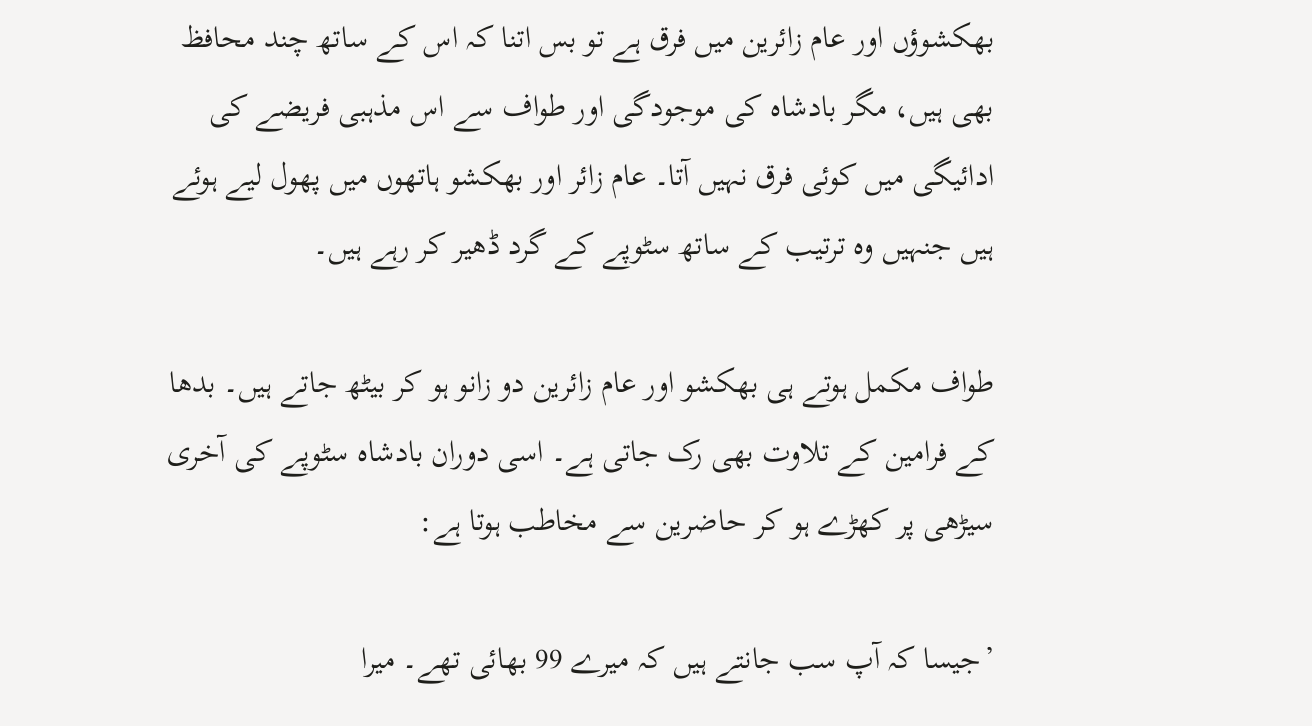بھکشوؤں اور عام زائرین میں فرق ہے تو بس اتنا کہ اس کے ساتھ چند محافظ بھی ہیں، مگر بادشاہ کی موجودگی اور طواف سے اس مذہبی فریضے کی ادائیگی میں کوئی فرق نہیں آتا۔ عام زائر اور بھکشو ہاتھوں میں پھول لیے ہوئے ہیں جنہیں وہ ترتیب کے ساتھ سٹوپے کے گرد ڈھیر کر رہے ہیں۔

طواف مکمل ہوتے ہی بھکشو اور عام زائرین دو زانو ہو کر بیٹھ جاتے ہیں۔ بدھا کے فرامین کے تلاوت بھی رک جاتی ہے۔ اسی دوران بادشاہ سٹوپے کی آخری سیڑھی پر کھڑے ہو کر حاضرین سے مخاطب ہوتا ہے:

’جیسا کہ آپ سب جانتے ہیں کہ میرے 99 بھائی تھے۔ میرا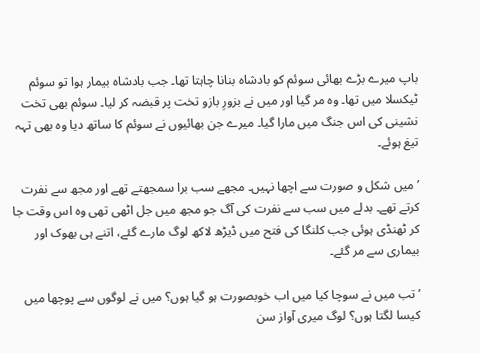باپ میرے بڑے بھائی سوئم کو بادشاہ بنانا چاہتا تھا۔ جب بادشاہ بیمار ہوا تو سوئم ٹیکسلا میں تھا۔ وہ مر گیا اور میں نے بزورِ بازو تخت پر قبضہ کر لیا۔ سوئم بھی تخت نشینی کی اس جنگ میں مارا گیا۔ میرے جن بھائیوں نے سوئم کا ساتھ دیا وہ بھی تہہ تیغ ہوئے۔

’میں شکل و صورت سے اچھا نہیں۔ مجھے سب برا سمجھتے تھے اور مجھ سے نفرت کرتے تھے۔ بدلے میں سب سے نفرت کی آگ جو مجھ میں جل اٹھی تھی وہ اس وقت جا کر ٹھنڈی ہوئی جب کلنگا کی فتح میں ڈیڑھ لاکھ لوگ مارے گئے، اتنے ہی بھوک اور بیماری سے مر گئے۔

’تب میں نے سوچا کیا میں اب خوبصورت ہو گیا ہوں؟ میں نے لوگوں سے پوچھا میں کیسا لگتا ہوں؟ لوگ میری آواز سن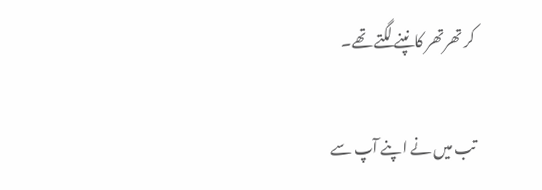کر تھرتھر کانپنے لگتے تھے۔

تب میں نے اپنے آپ سے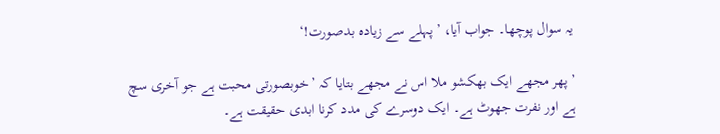یہ سوال پوچھا۔ جواب آیا، ’پہلے سے زیادہ بدصورت!‘

’پھر مجھے ایک بھکشو ملا اس نے مجھے بتایا کہ ’خوبصورتی محبت ہے جو آخری سچ ہے اور نفرت جھوٹ ہے۔ ایک دوسرے کی مدد کرنا ابدی حقیقت ہے۔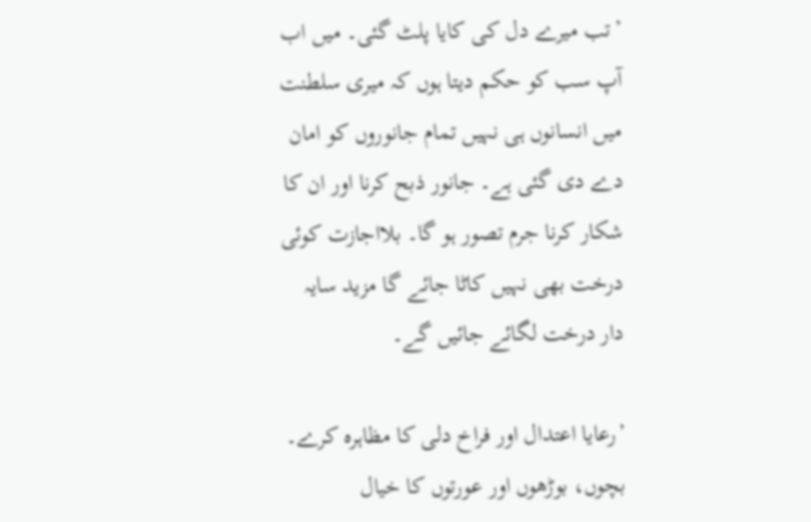’تب میرے دل کی کایا پلٹ گئی۔ میں اب آپ سب کو حکم دیتا ہوں کہ میری سلطنت میں انسانوں ہی نہیں تمام جانوروں کو امان دے دی گئی ہے۔ جانور ذبح کرنا اور ان کا شکار کرنا جرم تصور ہو گا۔ بلااجازت کوئی درخت بھی نہیں کاٹا جائے گا مزید سایہ دار درخت لگائے جائیں گے۔

’رعایا اعتدال اور فراخ دلی کا مظاہرہ کرے۔ بچوں، بوڑھوں اور عورتوں کا خیال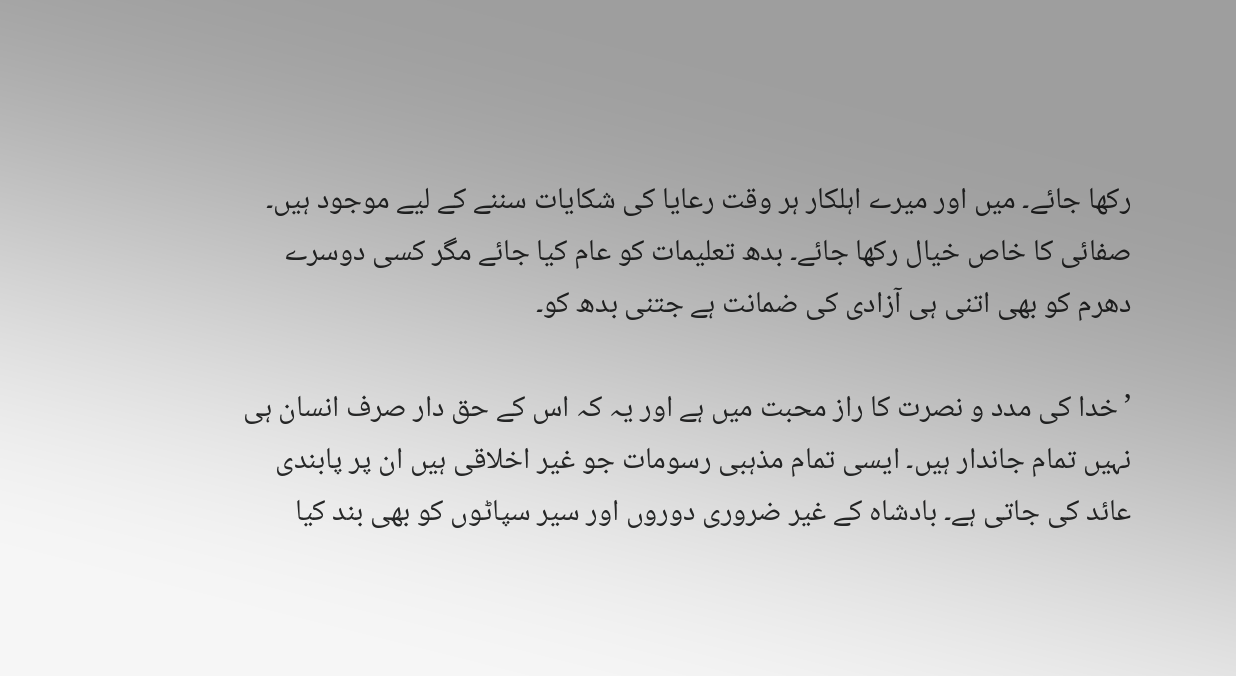رکھا جائے۔ میں اور میرے اہلکار ہر وقت رعایا کی شکایات سننے کے لیے موجود ہیں۔ صفائی کا خاص خیال رکھا جائے۔ بدھ تعلیمات کو عام کیا جائے مگر کسی دوسرے دھرم کو بھی اتنی ہی آزادی کی ضمانت ہے جتنی بدھ کو۔

’خدا کی مدد و نصرت کا راز محبت میں ہے اور یہ کہ اس کے حق دار صرف انسان ہی نہیں تمام جاندار ہیں۔ ایسی تمام مذہبی رسومات جو غیر اخلاقی ہیں ان پر پابندی عائد کی جاتی ہے۔ بادشاہ کے غیر ضروری دوروں اور سیر سپاٹوں کو بھی بند کیا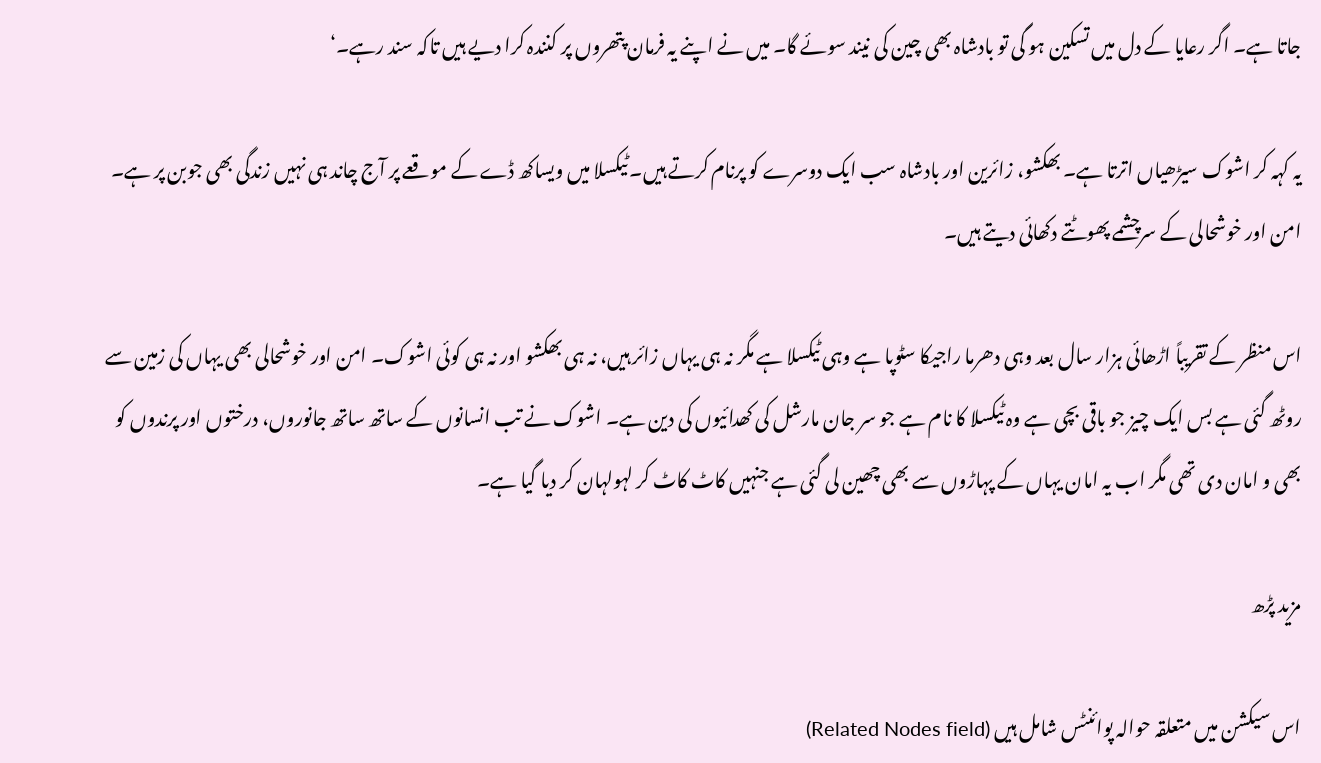جاتا ہے۔ اگر رعایا کے دل میں تسکین ہو گی تو بادشاہ بھی چین کی نیند سوئے گا۔ میں نے اپنے یہ فرمان پتھروں پر کنندہ کرا دیے ہیں تاکہ سند رہے۔‘

یہ کہہ کر اشوک سیڑھیاں اترتا ہے۔ بھکشو، زائرین اور بادشاہ سب ایک دوسرے کو پرنام کرتے ہیں۔ ٹیکسلا میں ویساکھ ڈے کے موقعے پر آج چاند ہی نہیں زندگی بھی جوبن پر ہے۔ امن اور خوشحالی کے سرچشمے پھوٹتے دکھائی دیتے ہیں۔

اس منظر کے تقریباً اڑھائی ہزار سال بعد وہی دھرما راجیکا سٹوپا ہے وہی ٹیکسلا ہے مگر نہ ہی یہاں زائر ہیں، نہ ہی بھکشو اور نہ ہی کوئی اشوک۔ امن اور خوشحالی بھی یہاں کی زمین سے روٹھ گئی ہے بس ایک چیز جو باقی بچی ہے وہ ٹیکسلا کا نام ہے جو سر جان مارشل کی کھدائیوں کی دین ہے۔ اشوک نے تب انسانوں کے ساتھ ساتھ جانوروں، درختوں اور پرندوں کو بھی و امان دی تھی مگر اب یہ امان یہاں کے پہاڑوں سے بھی چھین لی گئی ہے جنہیں کاٹ کاٹ کر لہولہان کر دیا گیا ہے۔

مزید پڑھ

اس سیکشن میں متعلقہ حوالہ پوائنٹس شامل ہیں (Related Nodes field)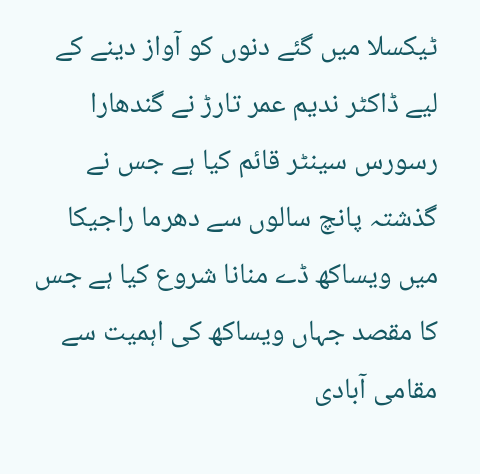ٹیکسلا میں گئے دنوں کو آواز دینے کے لیے ڈاکٹر ندیم عمر تارڑ نے گندھارا رسورس سینٹر قائم کیا ہے جس نے گذشتہ پانچ سالوں سے دھرما راجیکا میں ویساکھ ڈے منانا شروع کیا ہے جس کا مقصد جہاں ویساکھ کی اہمیت سے مقامی آبادی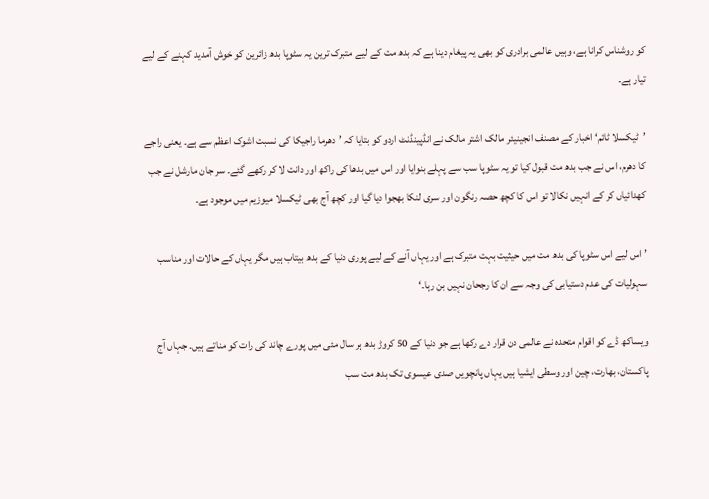کو روشناس کرانا ہے، وہیں عالمی برادری کو بھی یہ پیغام دینا ہے کہ بدھ مت کے لیے متبرک ترین یہ سٹوپا بدھ زائرین کو خوش آمدید کہنے کے لیے تیار ہے۔

’ٹیکسلا ٹائم‘ اخبار کے مصنف انجینیئر مالک اشتر مالک نے انڈپینڈنٹ اردو کو بتایا کہ ’دھرما راجیکا کی نسبت اشوک اعظم سے ہے۔ یعنی راجے کا دھرم، اس نے جب بدھ مت قبول کیا تو یہ سٹوپا سب سے پہلے بنوایا اور اس میں بدھا کی راکھ اور دانت لا کر رکھے گئے۔ سر جان مارشل نے جب کھدائیاں کر کے انہیں نکالا تو اس کا کچھ حصہ رنگون اور سری لنکا بھجوا دیا گیا اور کچھ آج بھی ٹیکسلا میوزیم میں موجود ہے۔

’اس لیے اس سٹوپا کی بدھ مت میں حیثیت بہت متبرک ہے اور یہاں آنے کے لیے پوری دنیا کے بدھ بیتاب ہیں مگر یہاں کے حالات اور مناسب سہولیات کی عدم دستیابی کی وجہ سے ان کا رجحان نہیں بن رہا۔‘

ویساکھ ڈے کو اقوام متحدہ نے عالمی دن قرار دے رکھا ہے جو دنیا کے 50 کروڑ بدھ ہر سال مئی میں پورے چاند کی رات کو مناتے ہیں۔ جہاں آج پاکستان، بھارت، چین اور وسطی ایشیا ہیں یہاں پانچویں صدی عیسوی تک بدھ مت سب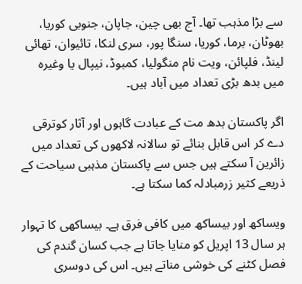سے بڑا مذہب تھا۔ آج بھی چین، جاپان، جنوبی کوریا، بھوٹان، برما، کوریا، سنگا پور، سری لنکا، تائیوان، تھائی لینڈ، فلپائن، ویت نام منگولیا، کمبوڈ، نیپال یا وغیرہ میں بدھ بڑی تعداد میں آباد ہیں۔

اگر پاکستان بدھ مت کے عبادت گاہوں اور آثار کوترقی دے کر اس قابل بنائے تو سالانہ لاکھوں کی تعداد میں زائرین آ سکتے ہیں جس سے پاکستان مذہبی سیاحت کے ذریعے کثیر زرمبادلہ کما سکتا ہے۔

ویساکھ اور بیساکھ میں کافی فرق ہے۔ بیساکھی کا تہوار ہر سال 13 اپریل کو منایا جاتا ہے جب کسان گندم کی فصل کٹنے کی خوشی مناتے ہیں۔ اس کی دوسری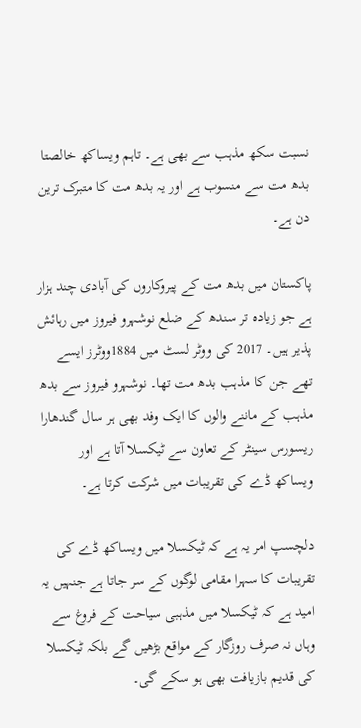نسبت سکھ مذہب سے بھی ہے۔ تاہم ویساکھ خالصتا بدھ مت سے منسوب ہے اور یہ بدھ مت کا متبرک ترین دن ہے۔

پاکستان میں بدھ مت کے پیروکاروں کی آبادی چند ہزار ہے جو زیادہ تر سندھ کے ضلع نوشہرو فیروز میں رہائش پذیر ہیں۔ 2017 کی ووٹر لسٹ میں 1884ووٹرز ایسے تھے جن کا مذہب بدھ مت تھا۔ نوشہرو فیروز سے بدھ مذہب کے ماننے والوں کا ایک وفد بھی ہر سال گندھارا ریسورس سینٹر کے تعاون سے ٹیکسلا آتا ہے اور ویساکھ ڈے کی تقریبات میں شرکت کرتا ہے۔

دلچسپ امر یہ ہے کہ ٹیکسلا میں ویساکھ ڈے کی تقریبات کا سہرا مقامی لوگوں کے سر جاتا ہے جنہیں یہ امید ہے کہ ٹیکسلا میں مذہبی سیاحت کے فروغ سے وہاں نہ صرف روزگار کے مواقع بڑھیں گے بلکہ ٹیکسلا کی قدیم بازیافت بھی ہو سکے گی۔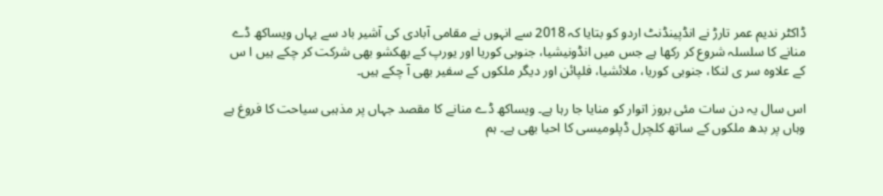ڈاکٹر ندیم عمر تارڑ نے انڈپینڈنٹ اردو کو بتایا کہ 2018 سے انہوں نے مقامی آبادی کی آشیر باد سے یہاں ویساکھ ڈے منانے کا سلسلہ شروع کر رکھا ہے جس میں انڈونیشیا، جنوبی کوریا اور یورپ کے بھکشو بھی شرکت کر چکے ہیں ا س کے علاوہ سر ی لنکا، جنوبی کوریا، ملائشیا، فلپائن اور دیگر ملکوں کے سفیر بھی آ چکے ہیں۔

اس سال یہ دن سات مئی بروز اتوار کو منایا جا رہا ہے۔ ویساکھ ڈے منانے کا مقصد جہاں پر مذہبی سیاحت کا فروغ ہے وہاں پر بدھ ملکوں کے ساتھ کلچرل ڈپلومیسی کا احیا بھی ہے۔ ہم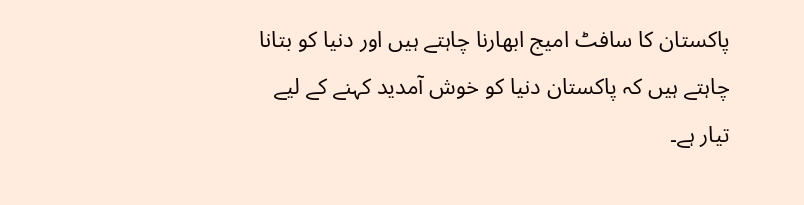پاکستان کا سافٹ امیج ابھارنا چاہتے ہیں اور دنیا کو بتانا چاہتے ہیں کہ پاکستان دنیا کو خوش آمدید کہنے کے لیے تیار ہے۔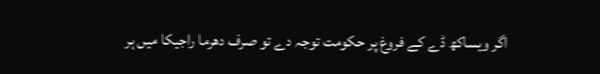اگر ویساکھ ڈے کے فروغ پر حکومت توجہ دے تو صرف دھرما راجیکا میں ہر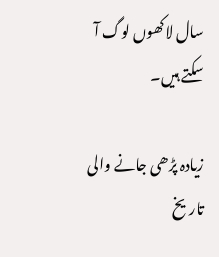سال لاکھوں لوگ آ سکتے ہیں۔

زیادہ پڑھی جانے والی تاریخ